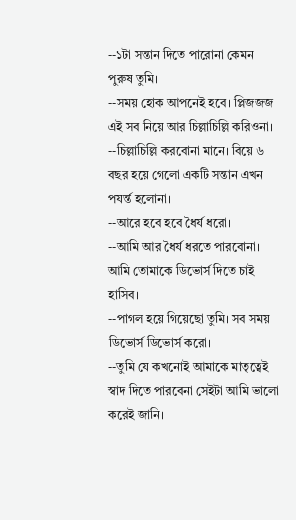--১টা সন্তান দিতে পারোনা কেমন পুরুষ তুমি।
--সময় হোক আপনেই হবে। প্লিজজজ এই সব নিয়ে আর চিল্লাচিল্লি করিওনা।
--চিল্লাচিল্লি করবোনা মানে। বিয়ে ৬ বছর হয়ে গেলো একটি সন্তান এখন পযর্ন্ত হলোনা।
--আরে হবে হবে ধৈর্য ধরো।
--আমি আর ধৈর্য ধরতে পারবোনা। আমি তোমাকে ডিভোর্স দিতে চাই হাসিব।
--পাগল হয়ে গিয়েছো তুমি। সব সময় ডিভোর্স ডিভোর্স করো।
--তুমি যে কখনোই আমাকে মাতৃত্বেই স্বাদ দিতে পারবেনা সেইটা আমি ভালো করেই জানি।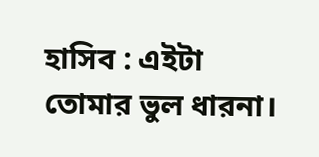হাসিব : এইটা তোমার ভুল ধারনা।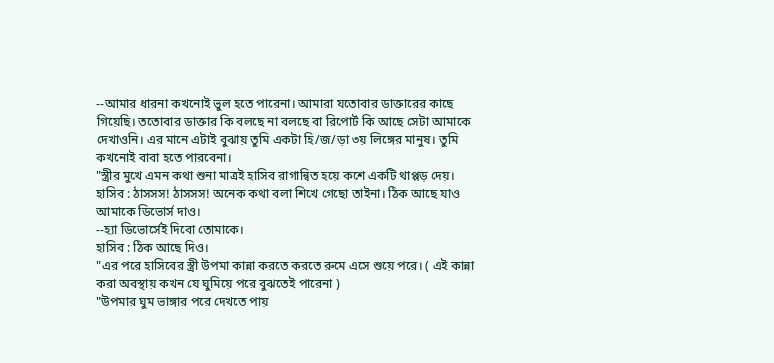--আমার ধারনা কখনোই ভুল হতে পারেনা। আমারা যতোবার ডাক্তারের কাছে গিয়েছি। ততোবার ডাক্তার কি বলছে না বলছে বা রিপোর্ট কি আছে সেটা আমাকে দেখাওনি। এর মানে এটাই বুঝায় তুমি একটা হি/জ/ড়া ৩য় লিঙ্গের মানুষ। তুমি কখনোই বাবা হতে পারবেনা।
"স্ত্রীর মুখে এমন কথা শুনা মাত্রই হাসিব রাগান্বিত হয়ে কশে একটি থাপ্পড় দেয়।
হাসিব : ঠাসসস! ঠাসসস! অনেক কথা বলা শিখে গেছো তাইনা। ঠিক আছে যাও আমাকে ডিভোর্স দাও।
--হ্যা ডিভোর্সেই দিবো তোমাকে।
হাসিব : ঠিক আছে দিও।
"এর পরে হাসিবের স্ত্রী উপমা কান্না করতে করতে রুমে এসে শুয়ে পরে। ( এই কান্না করা অবস্থায় কখন যে ঘুমিয়ে পরে বুঝতেই পারেনা )
"উপমার ঘুম ভাঙ্গার পরে দেখতে পায়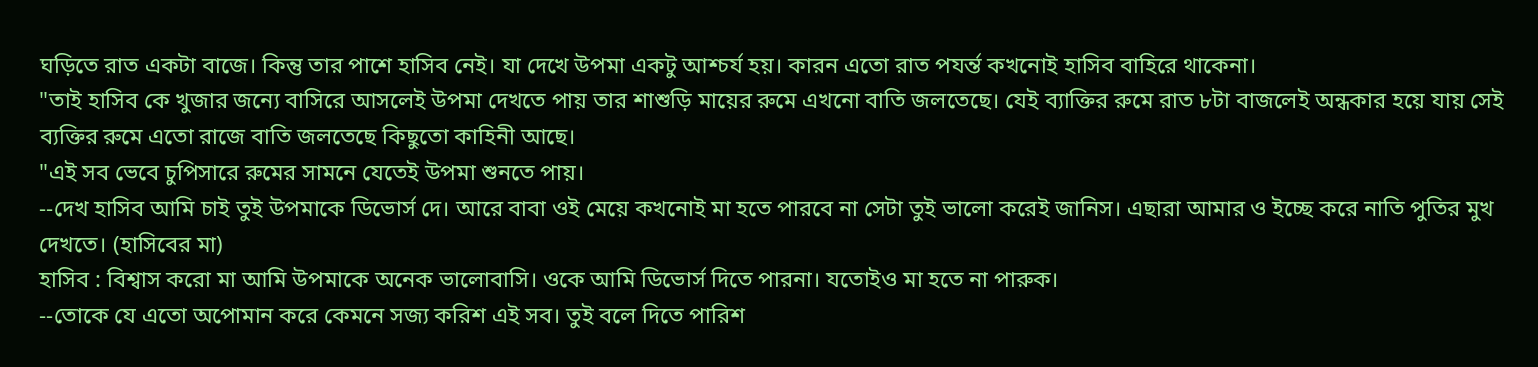ঘড়িতে রাত একটা বাজে। কিন্তু তার পাশে হাসিব নেই। যা দেখে উপমা একটু আশ্চর্য হয়। কারন এতো রাত পযর্ন্ত কখনোই হাসিব বাহিরে থাকেনা।
"তাই হাসিব কে খুজার জন্যে বাসিরে আসলেই উপমা দেখতে পায় তার শাশুড়ি মায়ের রুমে এখনো বাতি জলতেছে। যেই ব্যাক্তির রুমে রাত ৮টা বাজলেই অন্ধকার হয়ে যায় সেই ব্যক্তির রুমে এতো রাজে বাতি জলতেছে কিছুতো কাহিনী আছে।
"এই সব ভেবে চুপিসারে রুমের সামনে যেতেই উপমা শুনতে পায়।
--দেখ হাসিব আমি চাই তুই উপমাকে ডিভোর্স দে। আরে বাবা ওই মেয়ে কখনোই মা হতে পারবে না সেটা তুই ভালো করেই জানিস। এছারা আমার ও ইচ্ছে করে নাতি পুতির মুখ দেখতে। (হাসিবের মা)
হাসিব : বিশ্বাস করো মা আমি উপমাকে অনেক ভালোবাসি। ওকে আমি ডিভোর্স দিতে পারনা। যতোইও মা হতে না পারুক।
--তোকে যে এতো অপোমান করে কেমনে সজ্য করিশ এই সব। তুই বলে দিতে পারিশ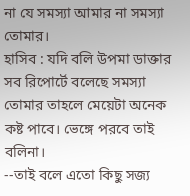না যে সমস্যা আমার না সমস্যা তোমার।
হাসিব : যদি বলি উপমা ডাক্তার সব রিপোর্টে বলেছে সমস্যা তোমার তাহলে মেয়েটা অনেক কষ্ট পাবে। ভেঙ্গে পরবে তাই বলিনা।
--তাই বলে এতো কিছু সজ্য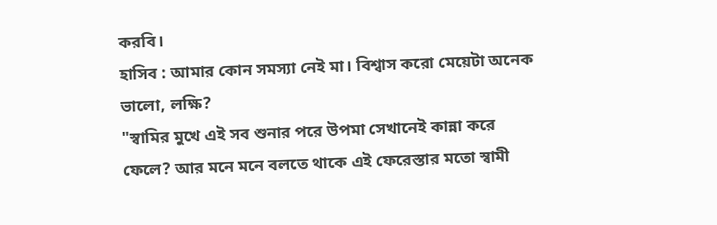করবি।
হাসিব : আমার কোন সমস্যা নেই মা। বিশ্বাস করো মেয়েটা অনেক ভালো, লক্ষি?
"স্বামির মুখে এই সব শুনার পরে উপমা সেখানেই কান্না করে ফেলে? আর মনে মনে বলতে থাকে এই ফেরেস্তার মতো স্বামী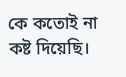কে কতোই না কষ্ট দিয়েছি।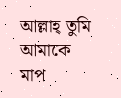আল্লাহ্ তুমি আমাকে মাপ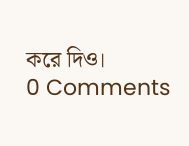করে দিও।
0 Comments